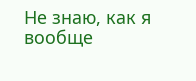Не знаю, как я вообще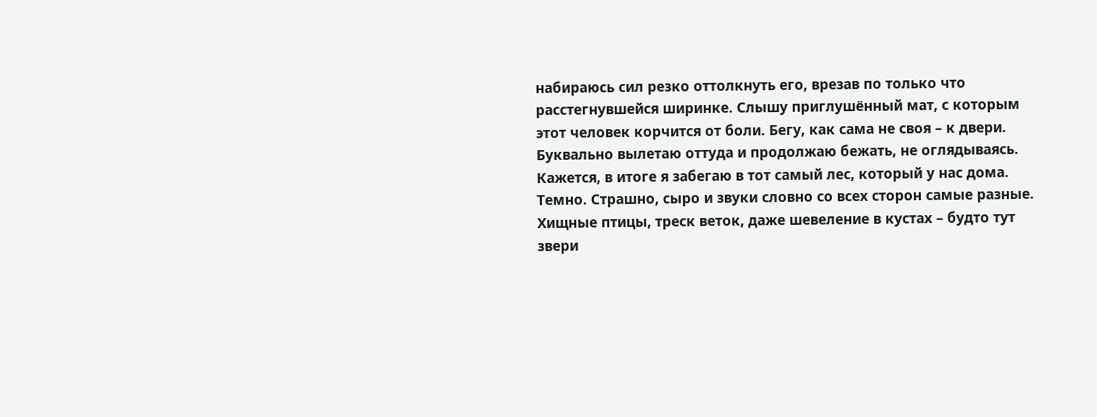набираюсь сил резко оттолкнуть его, врезав по только что расстегнувшейся ширинке. Слышу приглушённый мат, с которым этот человек корчится от боли. Бегу, как сама не своя – к двери. Буквально вылетаю оттуда и продолжаю бежать, не оглядываясь.
Кажется, в итоге я забегаю в тот самый лес, который у нас дома. Темно. Страшно, сыро и звуки словно со всех сторон самые разные. Хищные птицы, треск веток, даже шевеление в кустах – будто тут звери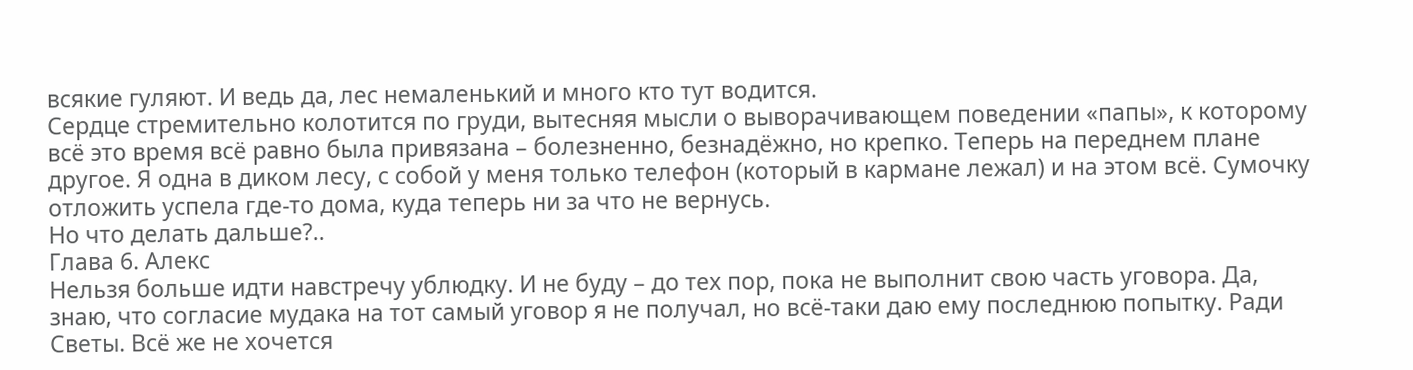всякие гуляют. И ведь да, лес немаленький и много кто тут водится.
Сердце стремительно колотится по груди, вытесняя мысли о выворачивающем поведении «папы», к которому всё это время всё равно была привязана – болезненно, безнадёжно, но крепко. Теперь на переднем плане другое. Я одна в диком лесу, с собой у меня только телефон (который в кармане лежал) и на этом всё. Сумочку отложить успела где-то дома, куда теперь ни за что не вернусь.
Но что делать дальше?..
Глава 6. Алекс
Нельзя больше идти навстречу ублюдку. И не буду – до тех пор, пока не выполнит свою часть уговора. Да, знаю, что согласие мудака на тот самый уговор я не получал, но всё-таки даю ему последнюю попытку. Ради Светы. Всё же не хочется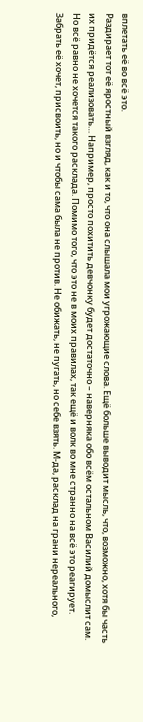вплетать её во всё это.
Раздирает тот её яростный взгляд, как и то, что она слышала мои угрожающие слова. Ещё больше выводит мысль, что, возможно, хотя бы часть их придётся реализовать… Например, просто похитить девчонку будет достаточно – наверняка обо всём остальном Василий домыслит сам.
Но всё равно не хочется такого расклада. Помимо того, что это не в моих правилах, так ещё и волк во мне странно на всё это реагирует. Забрать её хочет, присвоить, но и чтобы сама была не против. Не обижать, не пугать, но себе взять. М-да, расклад на грани нереального,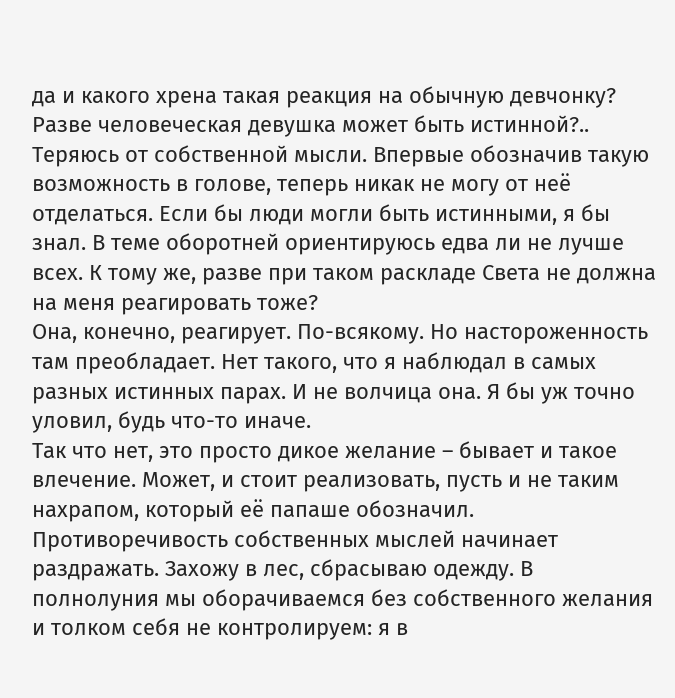да и какого хрена такая реакция на обычную девчонку?
Разве человеческая девушка может быть истинной?..
Теряюсь от собственной мысли. Впервые обозначив такую возможность в голове, теперь никак не могу от неё отделаться. Если бы люди могли быть истинными, я бы знал. В теме оборотней ориентируюсь едва ли не лучше всех. К тому же, разве при таком раскладе Света не должна на меня реагировать тоже?
Она, конечно, реагирует. По-всякому. Но настороженность там преобладает. Нет такого, что я наблюдал в самых разных истинных парах. И не волчица она. Я бы уж точно уловил, будь что-то иначе.
Так что нет, это просто дикое желание – бывает и такое влечение. Может, и стоит реализовать, пусть и не таким нахрапом, который её папаше обозначил.
Противоречивость собственных мыслей начинает раздражать. Захожу в лес, сбрасываю одежду. В полнолуния мы оборачиваемся без собственного желания и толком себя не контролируем: я в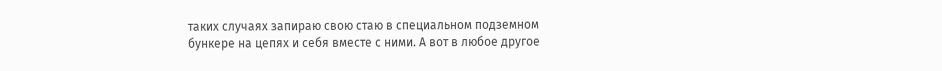таких случаях запираю свою стаю в специальном подземном бункере на цепях и себя вместе с ними. А вот в любое другое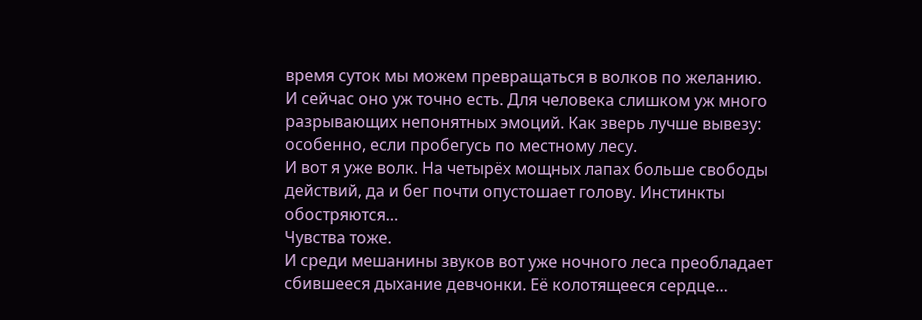время суток мы можем превращаться в волков по желанию.
И сейчас оно уж точно есть. Для человека слишком уж много разрывающих непонятных эмоций. Как зверь лучше вывезу: особенно, если пробегусь по местному лесу.
И вот я уже волк. На четырёх мощных лапах больше свободы действий, да и бег почти опустошает голову. Инстинкты обостряются…
Чувства тоже.
И среди мешанины звуков вот уже ночного леса преобладает сбившееся дыхание девчонки. Её колотящееся сердце…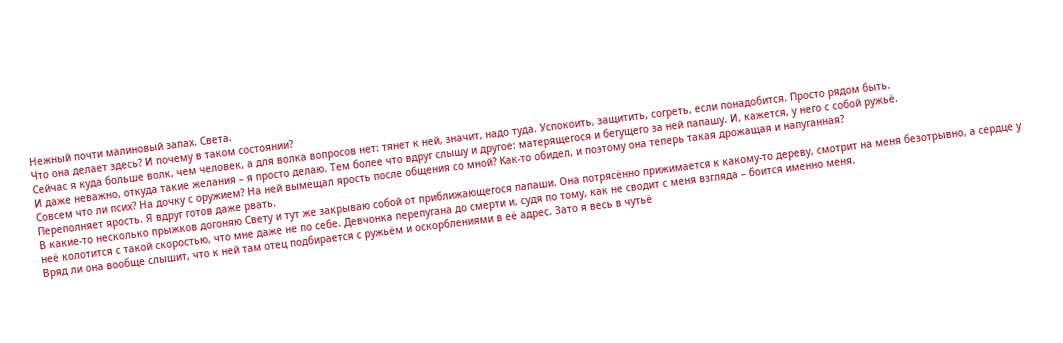Нежный почти малиновый запах. Света.
Что она делает здесь? И почему в таком состоянии?
Сейчас я куда больше волк, чем человек, а для волка вопросов нет: тянет к ней, значит, надо туда. Успокоить, защитить, согреть, если понадобится. Просто рядом быть.
И даже неважно, откуда такие желания – я просто делаю. Тем более что вдруг слышу и другое: матерящегося и бегущего за ней папашу. И, кажется, у него с собой ружьё.
Совсем что ли псих? На дочку с оружием? На ней вымещал ярость после общения со мной? Как-то обидел, и поэтому она теперь такая дрожащая и напуганная?
Переполняет ярость. Я вдруг готов даже рвать.
В какие-то несколько прыжков догоняю Свету и тут же закрываю собой от приближающегося папаши. Она потрясённо прижимается к какому-то дереву, смотрит на меня безотрывно, а сердце у неё колотится с такой скоростью, что мне даже не по себе. Девчонка перепугана до смерти и, судя по тому, как не сводит с меня взгляда – боится именно меня.
Вряд ли она вообще слышит, что к ней там отец подбирается с ружьём и оскорблениями в её адрес. Зато я весь в чутьё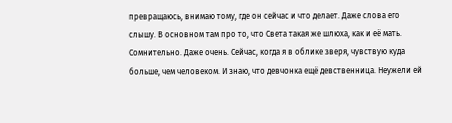превращаюсь, внимаю тому, где он сейчас и что делает. Даже слова его слышу. В основном там про то, что Света такая же шлюха, как и её мать.
Сомнительно. Даже очень. Сейчас, когда я в облике зверя, чувствую куда больше, чем человеком. И знаю, что девчонка ещё девственница. Неужели ей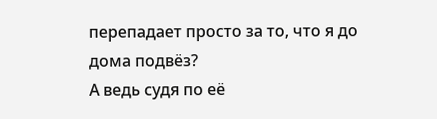перепадает просто за то, что я до дома подвёз?
А ведь судя по её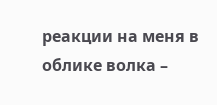реакции на меня в облике волка –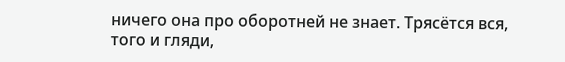ничего она про оборотней не знает. Трясётся вся, того и гляди,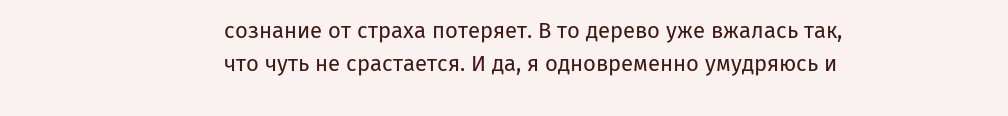сознание от страха потеряет. В то дерево уже вжалась так, что чуть не срастается. И да, я одновременно умудряюсь и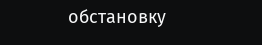обстановку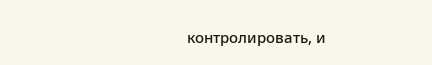контролировать, и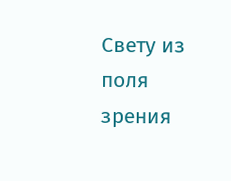Свету из поля зрения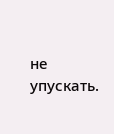не упускать.